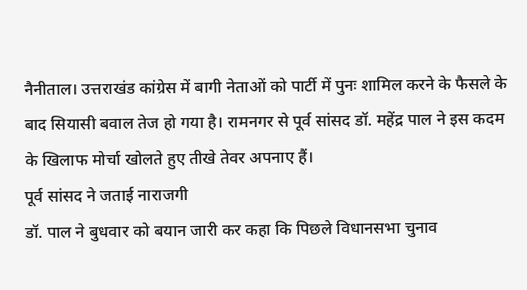नैनीताल। उत्तराखंड कांग्रेस में बागी नेताओं को पार्टी में पुनः शामिल करने के फैसले के बाद सियासी बवाल तेज हो गया है। रामनगर से पूर्व सांसद डॉ. महेंद्र पाल ने इस कदम के खिलाफ मोर्चा खोलते हुए तीखे तेवर अपनाए हैं।
पूर्व सांसद ने जताई नाराजगी
डॉ. पाल ने बुधवार को बयान जारी कर कहा कि पिछले विधानसभा चुनाव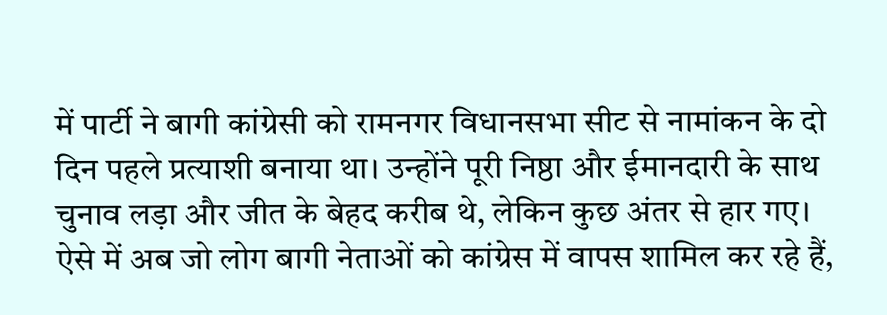में पार्टी ने बागी कांग्रेसी को रामनगर विधानसभा सीट से नामांकन के दो दिन पहले प्रत्याशी बनाया था। उन्होंने पूरी निष्ठा और ईमानदारी के साथ चुनाव लड़ा और जीत के बेहद करीब थे, लेकिन कुछ अंतर से हार गए। ऐसे में अब जो लोग बागी नेताओं को कांग्रेस में वापस शामिल कर रहे हैं,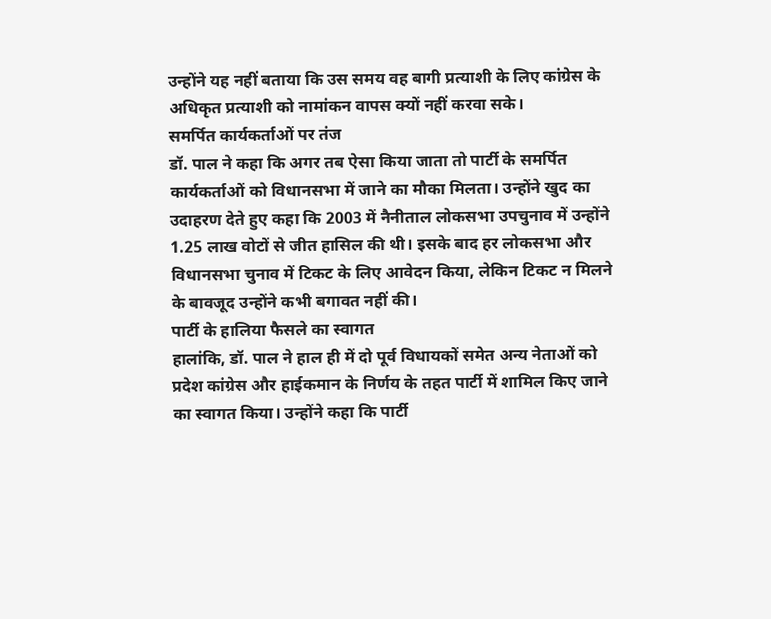उन्होंने यह नहीं बताया कि उस समय वह बागी प्रत्याशी के लिए कांग्रेस के अधिकृत प्रत्याशी को नामांकन वापस क्यों नहीं करवा सके।
समर्पित कार्यकर्ताओं पर तंज
डॉ. पाल ने कहा कि अगर तब ऐसा किया जाता तो पार्टी के समर्पित कार्यकर्ताओं को विधानसभा में जाने का मौका मिलता। उन्होंने खुद का उदाहरण देते हुए कहा कि 2003 में नैनीताल लोकसभा उपचुनाव में उन्होंने 1.25 लाख वोटों से जीत हासिल की थी। इसके बाद हर लोकसभा और विधानसभा चुनाव में टिकट के लिए आवेदन किया, लेकिन टिकट न मिलने के बावजूद उन्होंने कभी बगावत नहीं की।
पार्टी के हालिया फैसले का स्वागत
हालांकि, डॉ. पाल ने हाल ही में दो पूर्व विधायकों समेत अन्य नेताओं को प्रदेश कांग्रेस और हाईकमान के निर्णय के तहत पार्टी में शामिल किए जाने का स्वागत किया। उन्होंने कहा कि पार्टी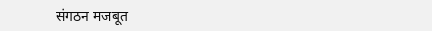संगठन मजबूत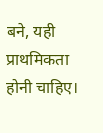बने, यही प्राथमिकता होनी चाहिए।